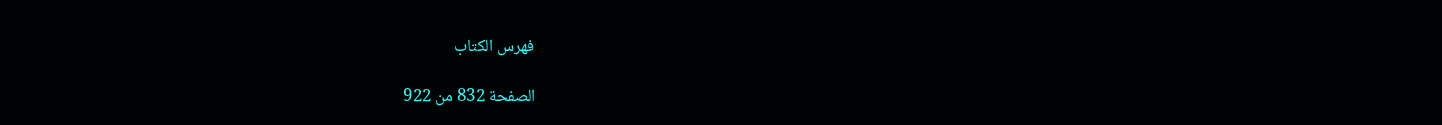فهرس الكتاب

الصفحة 832 من 922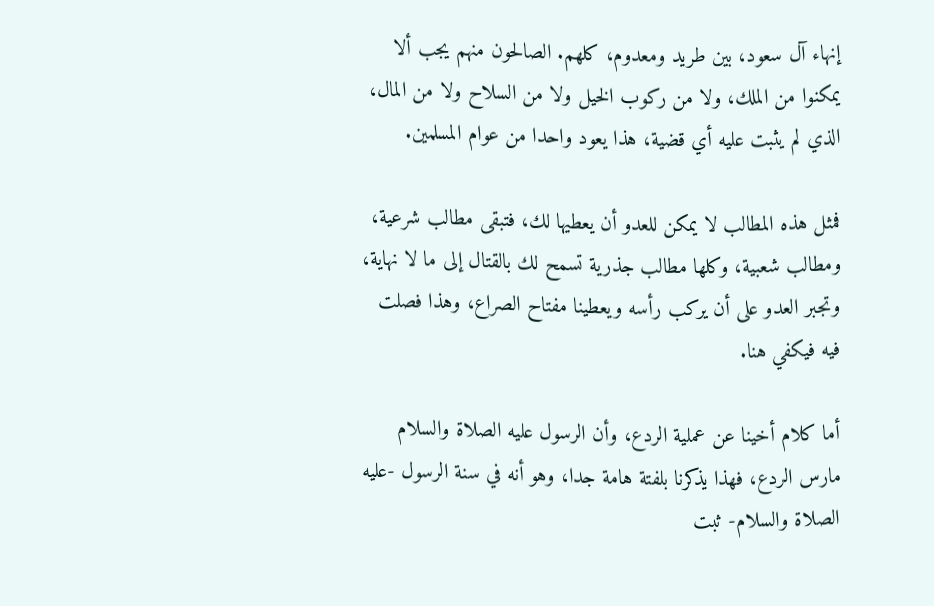إنهاء آل سعود، بين طريد ومعدوم، كلهم. الصالحون منهم يجب ألا يمكنوا من الملك، ولا من ركوب الخيل ولا من السلاح ولا من المال، الذي لم يثبت عليه أي قضية، هذا يعود واحدا من عوام المسلمين.

فمثل هذه المطالب لا يمكن للعدو أن يعطيها لك، فتبقى مطالب شرعية، ومطالب شعبية، وكلها مطالب جذرية تسمح لك بالقتال إلى ما لا نهاية، وتجبر العدو على أن يركب رأسه ويعطينا مفتاح الصراع، وهذا فصلت فيه فيكفي هنا.

أما كلام أخينا عن عملية الردع، وأن الرسول عليه الصلاة والسلام مارس الردع، فهذا يذكرنا بلفتة هامة جدا، وهو أنه في سنة الرسول -عليه الصلاة والسلام- ثبت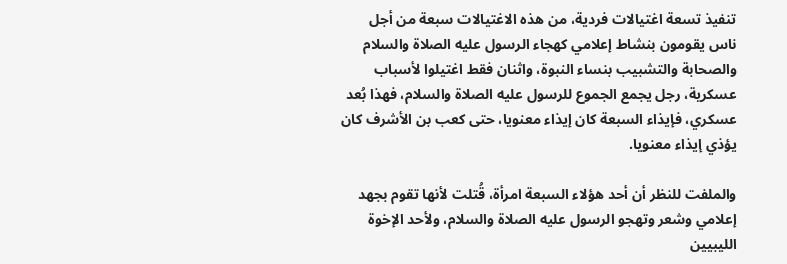تنفيذ تسعة اغتيالات فردية، من هذه الاغتيالات سبعة من أجل ناس يقومون بنشاط إعلامي كهجاء الرسول عليه الصلاة والسلام والصحابة والتشبيب بنساء النبوة، واثنان فقط اغتيلوا لأسباب عسكرية، رجل يجمع الجموع للرسول عليه الصلاة والسلام، فهذا بُعد عسكري، فإيذاء السبعة كان إيذاء معنويا، حتى كعب بن الأشرف كان يؤذي إيذاء معنويا.

والملفت للنظر أن أحد هؤلاء السبعة امرأة، قُتلت لأنها تقوم بجهد إعلامي وشعر وتهجو الرسول عليه الصلاة والسلام، ولأحد الإخوة الليبيين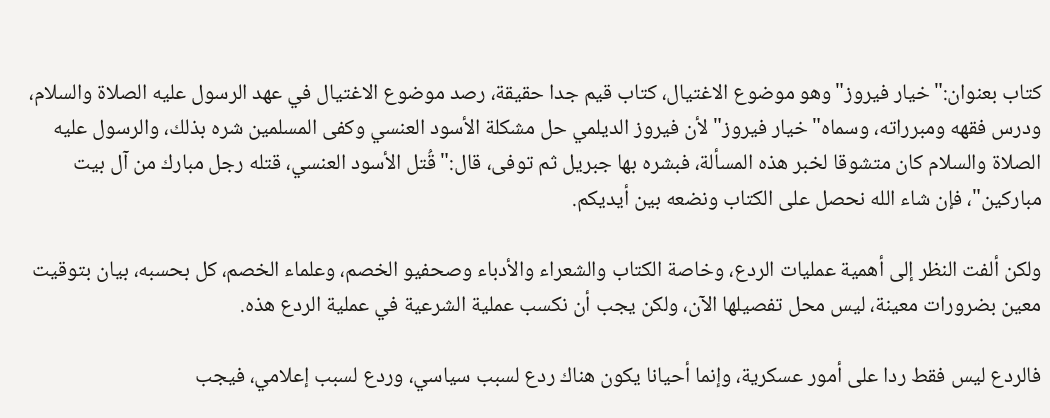كتاب بعنوان:"خيار فيروز"وهو موضوع الاغتيال، كتاب قيم جدا حقيقة، رصد موضوع الاغتيال في عهد الرسول عليه الصلاة والسلام، ودرس فقهه ومبرراته، وسماه"خيار فيروز"لأن فيروز الديلمي حل مشكلة الأسود العنسي وكفى المسلمين شره بذلك، والرسول عليه الصلاة والسلام كان متشوقا لخبر هذه المسألة، فبشره بها جبريل ثم توفى، قال:"قُتل الأسود العنسي، قتله رجل مبارك من آل بيت مباركين"، فإن شاء الله نحصل على الكتاب ونضعه بين أيديكم.

ولكن ألفت النظر إلى أهمية عمليات الردع، وخاصة الكتاب والشعراء والأدباء وصحفيو الخصم، وعلماء الخصم، كل بحسبه، بيان بتوقيت معين بضرورات معينة، ليس محل تفصيلها الآن، ولكن يجب أن نكسب عملية الشرعية في عملية الردع هذه.

فالردع ليس فقط ردا على أمور عسكرية، وإنما أحيانا يكون هناك ردع لسبب سياسي، وردع لسبب إعلامي، فيجب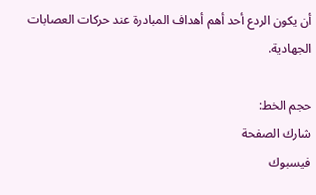أن يكون الردع أحد أهم أهداف المبادرة عند حركات العصابات الجهادية.

حجم الخط:
شارك الصفحة
فيسبوك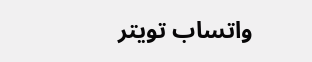واتساب تويتر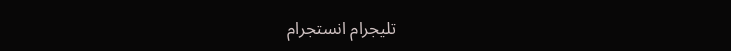تليجرام انستجرام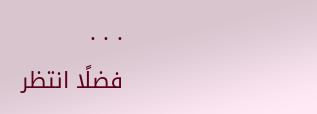. . .
فضلًا انتظر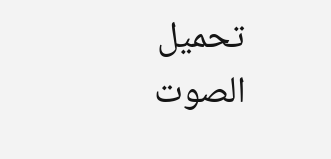تحميل الصوت